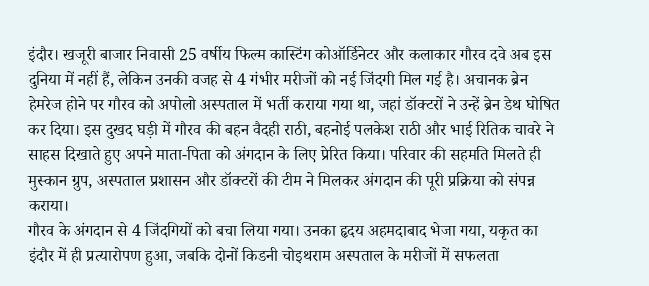इंदौर। खजूरी बाजार निवासी 25 वर्षीय फिल्म कास्टिंग कोऑर्डिनेटर और कलाकार गौरव दवे अब इस दुनिया में नहीं हैं, लेकिन उनकी वजह से 4 गंभीर मरीजों को नई जिंदगी मिल गई है। अचानक ब्रेन हेमरेज होने पर गौरव को अपोलो अस्पताल में भर्ती कराया गया था, जहां डॉक्टरों ने उन्हें ब्रेन डेथ घोषित कर दिया। इस दुखद घड़ी में गौरव की बहन वैदही राठी, बहनोई पलकेश राठी और भाई रितिक चावरे ने साहस दिखाते हुए अपने माता-पिता को अंगदान के लिए प्रेरित किया। परिवार की सहमति मिलते ही मुस्कान ग्रुप, अस्पताल प्रशासन और डॉक्टरों की टीम ने मिलकर अंगदान की पूरी प्रक्रिया को संपन्न कराया।
गौरव के अंगदान से 4 जिंदगियों को बचा लिया गया। उनका हृदय अहमदाबाद भेजा गया, यकृत का इंदौर में ही प्रत्यारोपण हुआ, जबकि दोनों किडनी चोइथराम अस्पताल के मरीजों में सफलता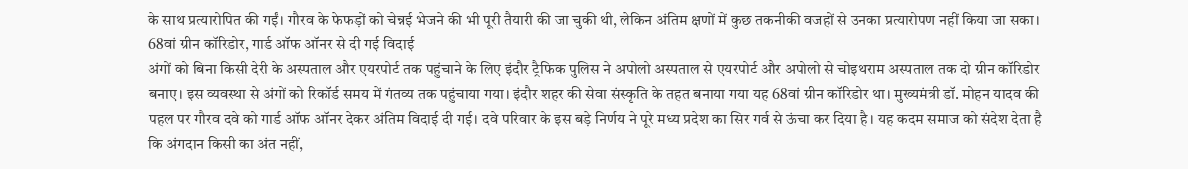के साथ प्रत्यारोपित की गईं। गौरव के फेफड़ों को चेन्नई भेजने की भी पूरी तैयारी की जा चुकी थी, लेकिन अंतिम क्षणों में कुछ तकनीकी वजहों से उनका प्रत्यारोपण नहीं किया जा सका।
68वां ग्रीन कॉरिडोर, गार्ड ऑफ ऑनर से दी गई विदाई
अंगों को बिना किसी देरी के अस्पताल और एयरपोर्ट तक पहुंचाने के लिए इंदौर ट्रैफिक पुलिस ने अपोलो अस्पताल से एयरपोर्ट और अपोलो से चोइथराम अस्पताल तक दो ग्रीन कॉरिडोर बनाए। इस व्यवस्था से अंगों को रिकॉर्ड समय में गंतव्य तक पहुंचाया गया। इंदौर शहर की सेवा संस्कृति के तहत बनाया गया यह 68वां ग्रीन कॉरिडोर था। मुख्यमंत्री डॉ. मोहन यादव की पहल पर गौरव दवे को गार्ड ऑफ ऑनर देकर अंतिम विदाई दी गई। दवे परिवार के इस बड़े निर्णय ने पूरे मध्य प्रदेश का सिर गर्व से ऊंचा कर दिया है। यह कदम समाज को संदेश देता है कि अंगदान किसी का अंत नहीं,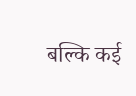बल्कि कई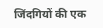जिंदगियों की एक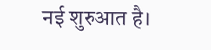नई शुरुआत है।